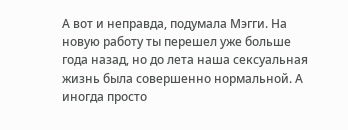А вот и неправда, подумала Мэгги. На новую работу ты перешел уже больше года назад, но до лета наша сексуальная жизнь была совершенно нормальной. А иногда просто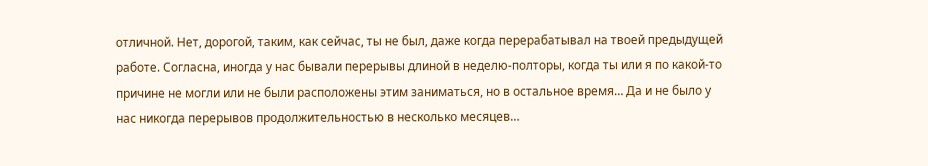отличной. Нет, дорогой, таким, как сейчас, ты не был, даже когда перерабатывал на твоей предыдущей работе. Согласна, иногда у нас бывали перерывы длиной в неделю-полторы, когда ты или я по какой-то причине не могли или не были расположены этим заниматься, но в остальное время… Да и не было у нас никогда перерывов продолжительностью в несколько месяцев…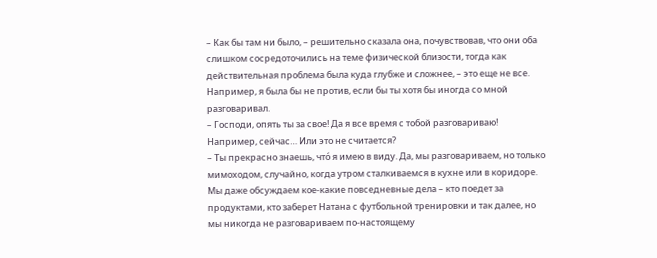– Как бы там ни было, – решительно сказала она, почувствовав, что они оба слишком сосредоточились на теме физической близости, тогда как действительная проблема была куда глубже и сложнее, – это еще не все. Например, я была бы не против, если бы ты хотя бы иногда со мной разговаривал.
– Господи, опять ты за свое! Да я все время с тобой разговариваю! Например, сейчас… Или это не считается?
– Ты прекрасно знаешь, что́ я имею в виду. Да, мы разговариваем, но только мимоходом, случайно, когда утром сталкиваемся в кухне или в коридоре. Мы даже обсуждаем кое-какие повседневные дела – кто поедет за продуктами, кто заберет Натана с футбольной тренировки и так далее, но мы никогда не разговариваем по-настоящему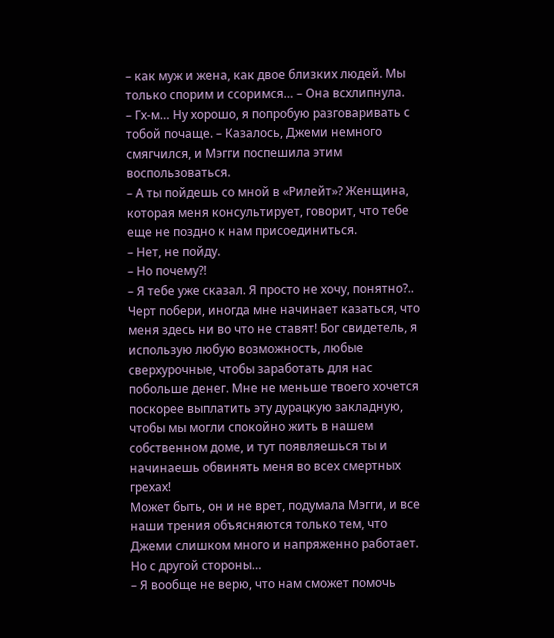– как муж и жена, как двое близких людей. Мы только спорим и ссоримся… – Она всхлипнула.
– Гх-м… Ну хорошо, я попробую разговаривать с тобой почаще. – Казалось, Джеми немного смягчился, и Мэгги поспешила этим воспользоваться.
– А ты пойдешь со мной в «Рилейт»? Женщина, которая меня консультирует, говорит, что тебе еще не поздно к нам присоединиться.
– Нет, не пойду.
– Но почему?!
– Я тебе уже сказал. Я просто не хочу, понятно?.. Черт побери, иногда мне начинает казаться, что меня здесь ни во что не ставят! Бог свидетель, я использую любую возможность, любые сверхурочные, чтобы заработать для нас побольше денег. Мне не меньше твоего хочется поскорее выплатить эту дурацкую закладную, чтобы мы могли спокойно жить в нашем собственном доме, и тут появляешься ты и начинаешь обвинять меня во всех смертных грехах!
Может быть, он и не врет, подумала Мэгги, и все наши трения объясняются только тем, что Джеми слишком много и напряженно работает. Но с другой стороны…
– Я вообще не верю, что нам сможет помочь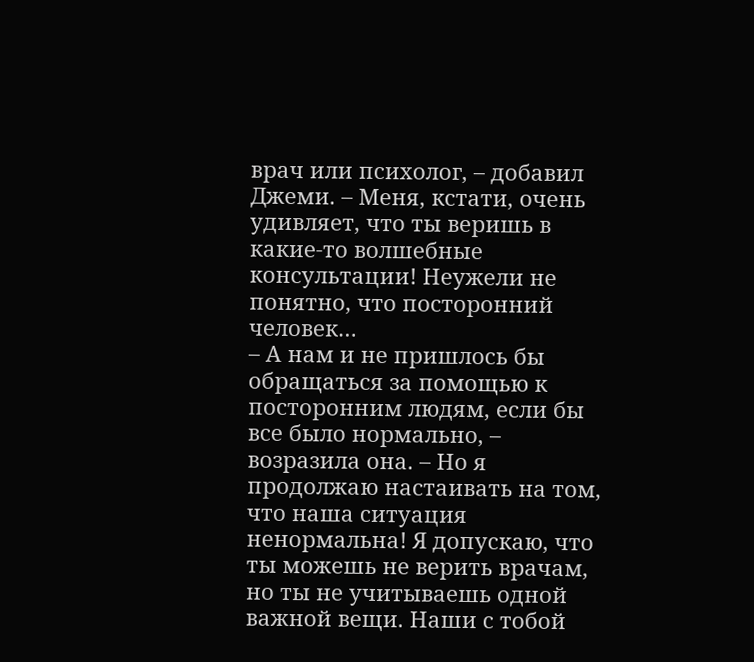врач или психолог, – добавил Джеми. – Меня, кстати, очень удивляет, что ты веришь в какие-то волшебные консультации! Неужели не понятно, что посторонний человек…
– А нам и не пришлось бы обращаться за помощью к посторонним людям, если бы все было нормально, – возразила она. – Но я продолжаю настаивать на том, что наша ситуация ненормальна! Я допускаю, что ты можешь не верить врачам, но ты не учитываешь одной важной вещи. Наши с тобой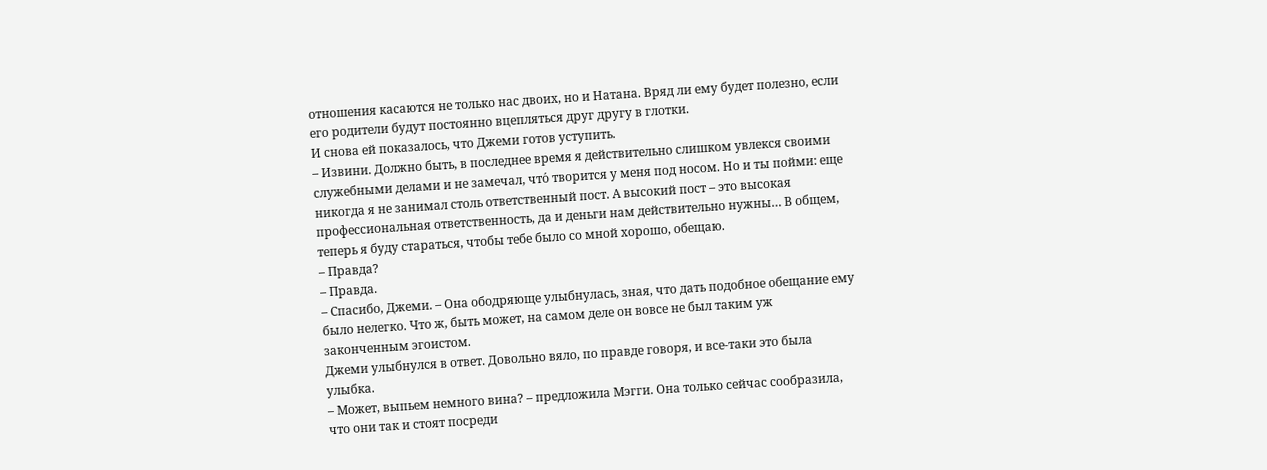отношения касаются не только нас двоих, но и Натана. Вряд ли ему будет полезно, если его родители будут постоянно вцепляться друг другу в глотки.
И снова ей показалось, что Джеми готов уступить.
– Извини. Должно быть, в последнее время я действительно слишком увлекся своими служебными делами и не замечал, что́ творится у меня под носом. Но и ты пойми: еще никогда я не занимал столь ответственный пост. А высокий пост – это высокая профессиональная ответственность, да и деньги нам действительно нужны… В общем, теперь я буду стараться, чтобы тебе было со мной хорошо, обещаю.
– Правда?
– Правда.
– Спасибо, Джеми. – Она ободряюще улыбнулась, зная, что дать подобное обещание ему было нелегко. Что ж, быть может, на самом деле он вовсе не был таким уж законченным эгоистом.
Джеми улыбнулся в ответ. Довольно вяло, по правде говоря, и все-таки это была улыбка.
– Может, выпьем немного вина? – предложила Мэгги. Она только сейчас сообразила, что они так и стоят посреди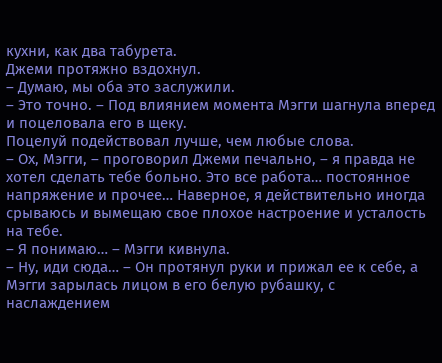кухни, как два табурета.
Джеми протяжно вздохнул.
– Думаю, мы оба это заслужили.
– Это точно. – Под влиянием момента Мэгги шагнула вперед и поцеловала его в щеку.
Поцелуй подействовал лучше, чем любые слова.
– Ох, Мэгги, – проговорил Джеми печально, – я правда не хотел сделать тебе больно. Это все работа… постоянное напряжение и прочее… Наверное, я действительно иногда срываюсь и вымещаю свое плохое настроение и усталость на тебе.
– Я понимаю… – Мэгги кивнула.
– Ну, иди сюда… – Он протянул руки и прижал ее к себе, а Мэгги зарылась лицом в его белую рубашку, с наслаждением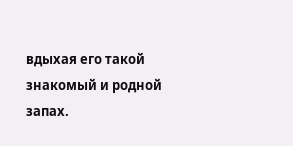вдыхая его такой знакомый и родной запах.